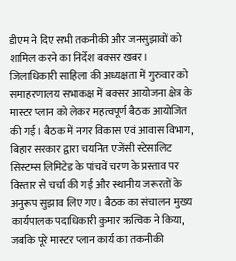डीएम ने दिए सभी तकनीकी और जनसुझावों को शामिल करने का निर्देश बक्सर खबर। जिलाधिकारी साहिला की अध्यक्षता में गुरुवार को समाहरणालय सभाकक्ष में बक्सर आयोजना क्षेत्र के मास्टर प्लान को लेकर महत्वपूर्ण बैठक आयोजित की गई। बैठक में नगर विकास एवं आवास विभाग, बिहार सरकार द्वारा चयनित एजेंसी स्टेसालिट सिस्टम्स लिमिटेड के पांचवें चरण के प्रस्ताव पर विस्तार से चर्चा की गई और स्थानीय जरूरतों के अनुरूप सुझाव लिए गए। बैठक का संचालन मुख्य कार्यपालक पदाधिकारी कुमार ऋत्विक ने किया, जबकि पूरे मास्टर प्लान कार्य का तकनीकी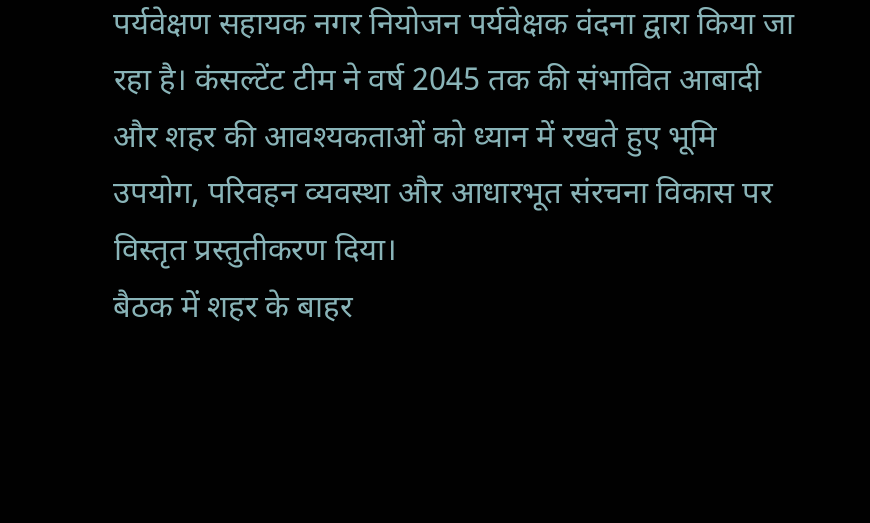पर्यवेक्षण सहायक नगर नियोजन पर्यवेक्षक वंदना द्वारा किया जा रहा है। कंसल्टेंट टीम ने वर्ष 2045 तक की संभावित आबादी और शहर की आवश्यकताओं को ध्यान में रखते हुए भूमि उपयोग, परिवहन व्यवस्था और आधारभूत संरचना विकास पर विस्तृत प्रस्तुतीकरण दिया।
बैठक में शहर के बाहर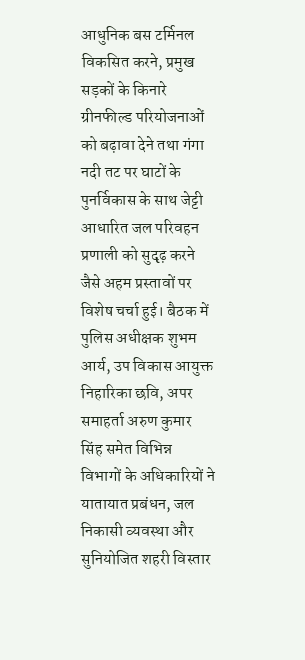आधुनिक बस टर्मिनल विकसित करने, प्रमुख सड़कों के किनारे ग्रीनफील्ड परियोजनाओं को बढ़ावा देने तथा गंगा नदी तट पर घाटों के पुनर्विकास के साथ जेट्टी आधारित जल परिवहन प्रणाली को सुदृढ़ करने जैसे अहम प्रस्तावों पर विशेष चर्चा हुई। बैठक में पुलिस अधीक्षक शुभम आर्य, उप विकास आयुक्त निहारिका छवि, अपर समाहर्ता अरुण कुमार सिंह समेत विभिन्न विभागों के अधिकारियों ने यातायात प्रबंधन, जल निकासी व्यवस्था और सुनियोजित शहरी विस्तार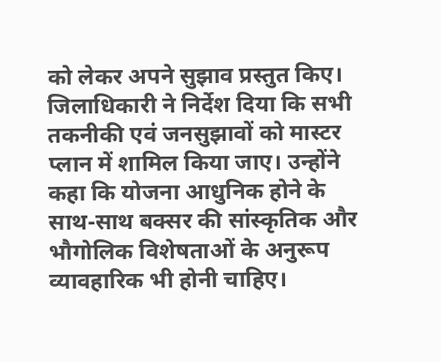को लेकर अपने सुझाव प्रस्तुत किए। जिलाधिकारी ने निर्देश दिया कि सभी तकनीकी एवं जनसुझावों को मास्टर प्लान में शामिल किया जाए। उन्होंने कहा कि योजना आधुनिक होने के साथ-साथ बक्सर की सांस्कृतिक और भौगोलिक विशेषताओं के अनुरूप व्यावहारिक भी होनी चाहिए।